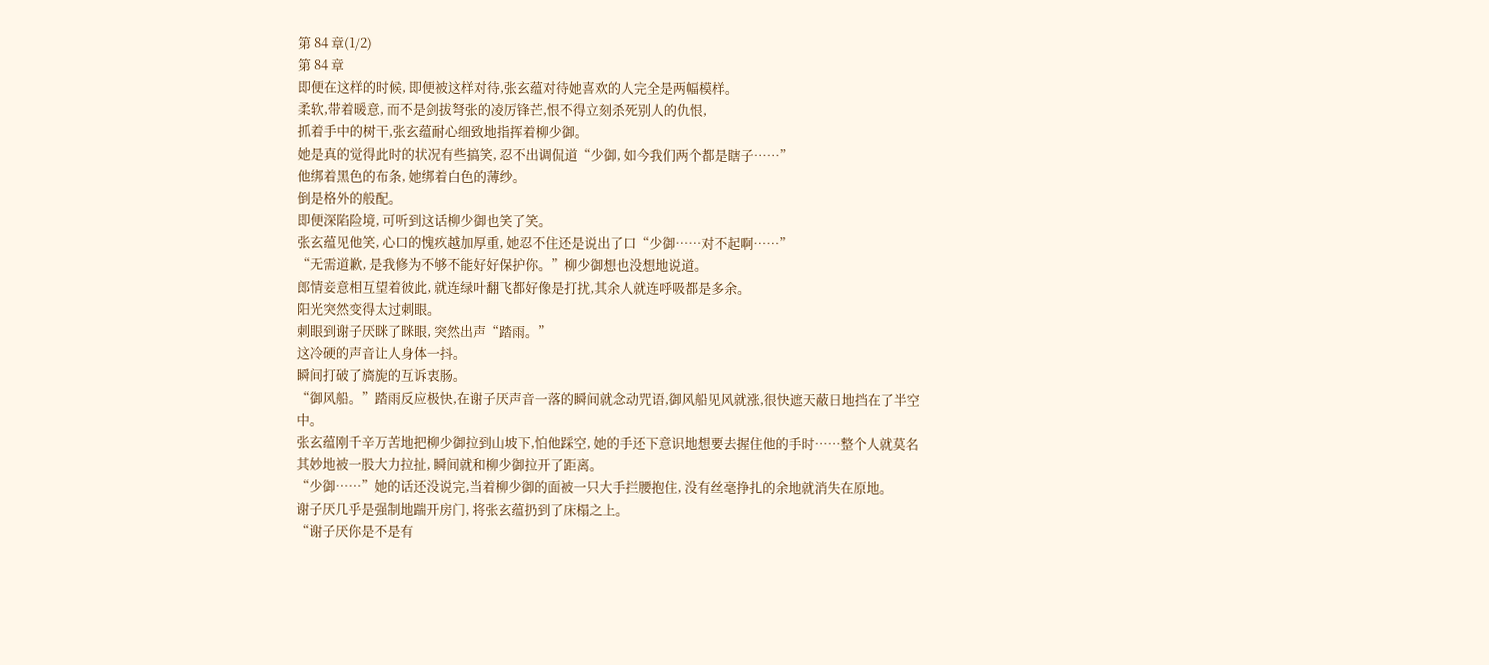第 84 章(1/2)
第 84 章
即便在这样的时候, 即便被这样对待,张玄蕴对待她喜欢的人完全是两幅模样。
柔软,带着暖意, 而不是剑拔弩张的凌厉锋芒,恨不得立刻杀死别人的仇恨,
抓着手中的树干,张玄蕴耐心细致地指挥着柳少御。
她是真的觉得此时的状况有些搞笑, 忍不出调侃道“少御, 如今我们两个都是瞎子……”
他绑着黑色的布条, 她绑着白色的薄纱。
倒是格外的般配。
即便深陷险境, 可听到这话柳少御也笑了笑。
张玄蕴见他笑, 心口的愧疚越加厚重, 她忍不住还是说出了口“少御……对不起啊……”
“无需道歉, 是我修为不够不能好好保护你。”柳少御想也没想地说道。
郎情妾意相互望着彼此, 就连绿叶翻飞都好像是打扰,其余人就连呼吸都是多余。
阳光突然变得太过刺眼。
刺眼到谢子厌眯了眯眼, 突然出声“踏雨。”
这冷硬的声音让人身体一抖。
瞬间打破了旖旎的互诉衷肠。
“御风船。”踏雨反应极快,在谢子厌声音一落的瞬间就念动咒语,御风船见风就涨,很快遮天蔽日地挡在了半空中。
张玄蕴刚千辛万苦地把柳少御拉到山坡下,怕他踩空, 她的手还下意识地想要去握住他的手时……整个人就莫名其妙地被一股大力拉扯, 瞬间就和柳少御拉开了距离。
“少御……”她的话还没说完,当着柳少御的面被一只大手拦腰抱住, 没有丝毫挣扎的余地就消失在原地。
谢子厌几乎是强制地踹开房门, 将张玄蕴扔到了床榻之上。
“谢子厌你是不是有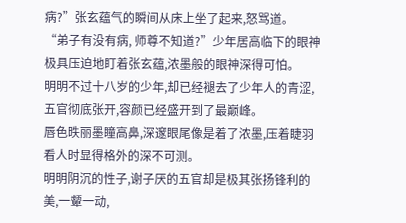病?”张玄蕴气的瞬间从床上坐了起来,怒骂道。
“弟子有没有病, 师尊不知道?”少年居高临下的眼神极具压迫地盯着张玄蕴,浓墨般的眼神深得可怕。
明明不过十八岁的少年,却已经褪去了少年人的青涩,五官彻底张开,容颜已经盛开到了最巅峰。
唇色昳丽墨瞳高鼻,深邃眼尾像是着了浓墨,压着睫羽看人时显得格外的深不可测。
明明阴沉的性子,谢子厌的五官却是极其张扬锋利的美,一颦一动,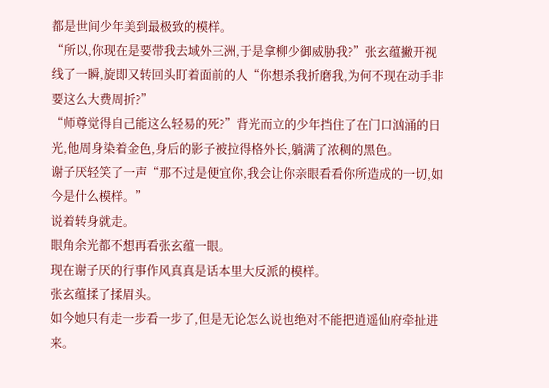都是世间少年美到最极致的模样。
“所以,你现在是要带我去域外三洲,于是拿柳少御威胁我?”张玄蕴撇开视线了一瞬,旋即又转回头盯着面前的人“你想杀我折磨我,为何不现在动手非要这么大费周折?”
“师尊觉得自己能这么轻易的死?”背光而立的少年挡住了在门口汹涌的日光,他周身染着金色,身后的影子被拉得格外长,躺满了浓稠的黑色。
谢子厌轻笑了一声“那不过是便宜你,我会让你亲眼看看你所造成的一切,如今是什么模样。”
说着转身就走。
眼角余光都不想再看张玄蕴一眼。
现在谢子厌的行事作风真真是话本里大反派的模样。
张玄蕴揉了揉眉头。
如今她只有走一步看一步了,但是无论怎么说也绝对不能把逍遥仙府牵扯进来。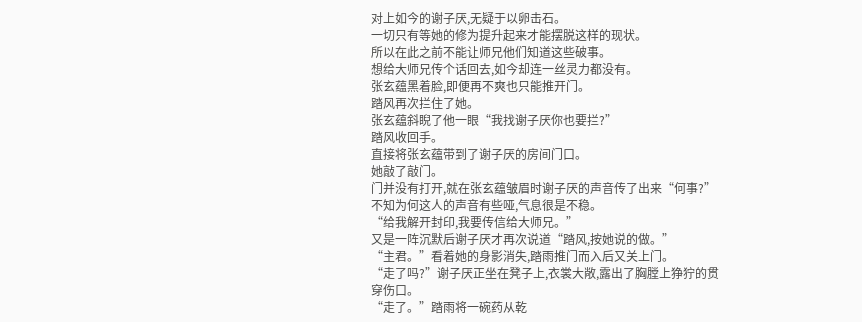对上如今的谢子厌,无疑于以卵击石。
一切只有等她的修为提升起来才能摆脱这样的现状。
所以在此之前不能让师兄他们知道这些破事。
想给大师兄传个话回去,如今却连一丝灵力都没有。
张玄蕴黑着脸,即便再不爽也只能推开门。
踏风再次拦住了她。
张玄蕴斜睨了他一眼“我找谢子厌你也要拦?”
踏风收回手。
直接将张玄蕴带到了谢子厌的房间门口。
她敲了敲门。
门并没有打开,就在张玄蕴皱眉时谢子厌的声音传了出来“何事?”
不知为何这人的声音有些哑,气息很是不稳。
“给我解开封印,我要传信给大师兄。”
又是一阵沉默后谢子厌才再次说道“踏风,按她说的做。”
“主君。”看着她的身影消失,踏雨推门而入后又关上门。
“走了吗?”谢子厌正坐在凳子上,衣裳大敞,露出了胸膛上狰狞的贯穿伤口。
“走了。”踏雨将一碗药从乾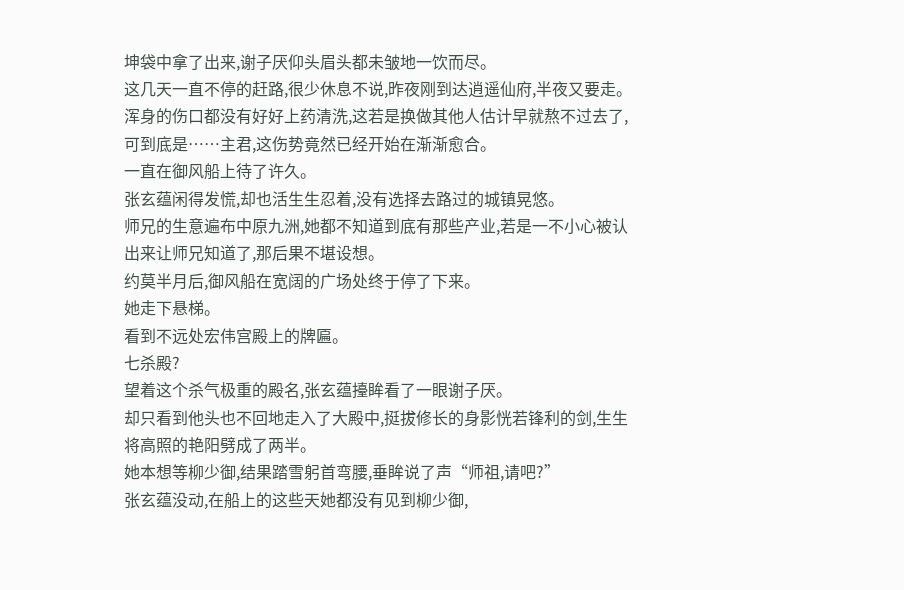坤袋中拿了出来,谢子厌仰头眉头都未皱地一饮而尽。
这几天一直不停的赶路,很少休息不说,昨夜刚到达逍遥仙府,半夜又要走。
浑身的伤口都没有好好上药清洗,这若是换做其他人估计早就熬不过去了,可到底是……主君,这伤势竟然已经开始在渐渐愈合。
一直在御风船上待了许久。
张玄蕴闲得发慌,却也活生生忍着,没有选择去路过的城镇晃悠。
师兄的生意遍布中原九洲,她都不知道到底有那些产业,若是一不小心被认出来让师兄知道了,那后果不堪设想。
约莫半月后,御风船在宽阔的广场处终于停了下来。
她走下悬梯。
看到不远处宏伟宫殿上的牌匾。
七杀殿?
望着这个杀气极重的殿名,张玄蕴擡眸看了一眼谢子厌。
却只看到他头也不回地走入了大殿中,挺拔修长的身影恍若锋利的剑,生生将高照的艳阳劈成了两半。
她本想等柳少御,结果踏雪躬首弯腰,垂眸说了声“师祖,请吧?”
张玄蕴没动,在船上的这些天她都没有见到柳少御,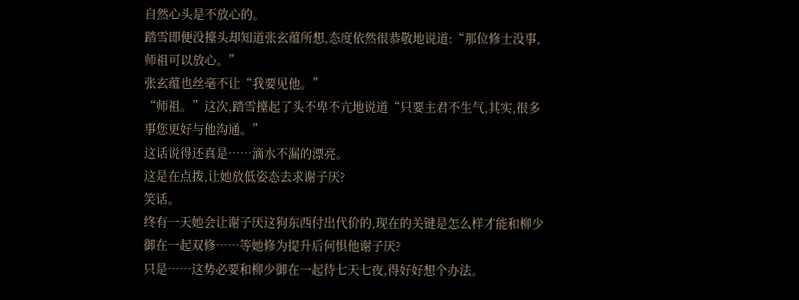自然心头是不放心的。
踏雪即便没擡头却知道张玄蕴所想,态度依然很恭敬地说道:“那位修士没事,师祖可以放心。”
张玄蕴也丝毫不让“我要见他。”
“师祖。”这次,踏雪擡起了头不卑不亢地说道“只要主君不生气,其实,很多事您更好与他沟通。”
这话说得还真是……滴水不漏的漂亮。
这是在点拨,让她放低姿态去求谢子厌?
笑话。
终有一天她会让谢子厌这狗东西付出代价的,现在的关键是怎么样才能和柳少御在一起双修……等她修为提升后何惧他谢子厌?
只是……这势必要和柳少御在一起待七天七夜,得好好想个办法。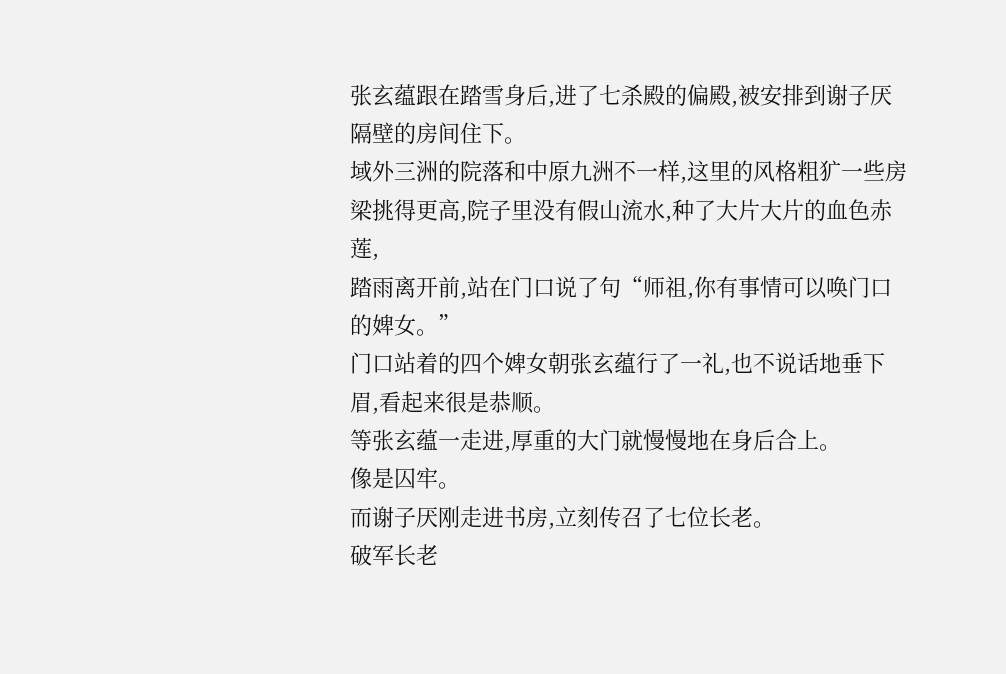张玄蕴跟在踏雪身后,进了七杀殿的偏殿,被安排到谢子厌隔壁的房间住下。
域外三洲的院落和中原九洲不一样,这里的风格粗犷一些房梁挑得更高,院子里没有假山流水,种了大片大片的血色赤莲,
踏雨离开前,站在门口说了句“师祖,你有事情可以唤门口的婢女。”
门口站着的四个婢女朝张玄蕴行了一礼,也不说话地垂下眉,看起来很是恭顺。
等张玄蕴一走进,厚重的大门就慢慢地在身后合上。
像是囚牢。
而谢子厌刚走进书房,立刻传召了七位长老。
破军长老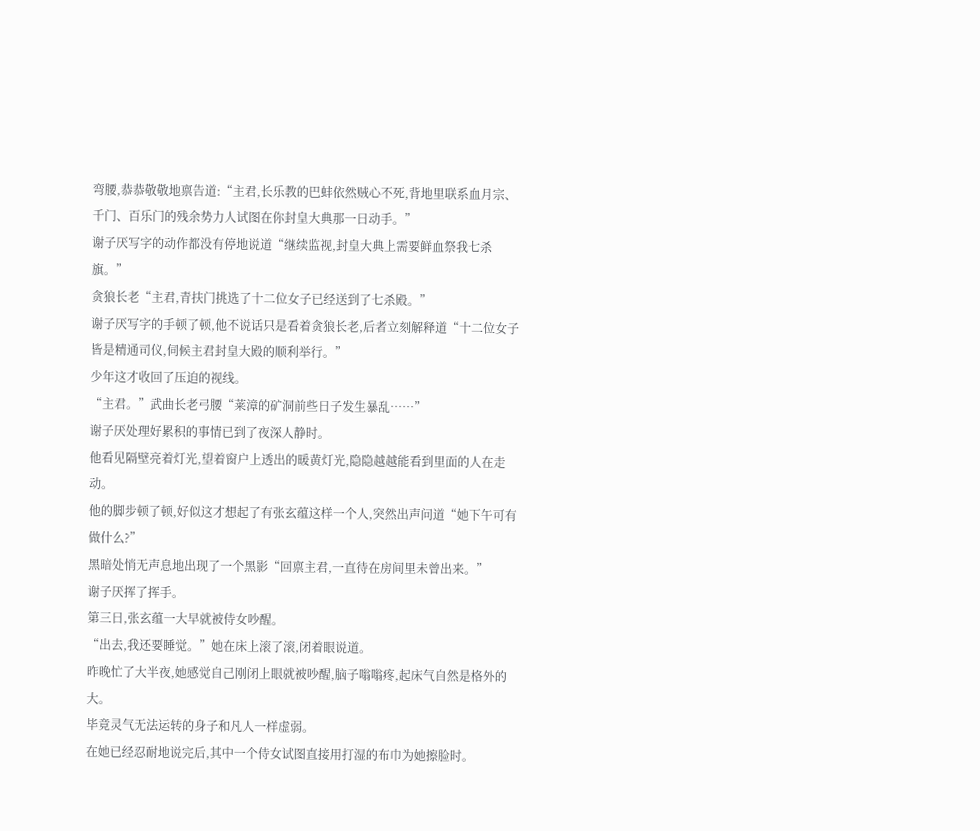弯腰,恭恭敬敬地禀告道:“主君,长乐教的巴蚌依然贼心不死,背地里联系血月宗、千门、百乐门的残余势力人试图在你封皇大典那一日动手。”
谢子厌写字的动作都没有停地说道“继续监视,封皇大典上需要鲜血祭我七杀旗。”
贪狼长老“主君,青扶门挑选了十二位女子已经送到了七杀殿。”
谢子厌写字的手顿了顿,他不说话只是看着贪狼长老,后者立刻解释道“十二位女子皆是精通司仪,伺候主君封皇大殿的顺利举行。”
少年这才收回了压迫的视线。
“主君。”武曲长老弓腰“莱漳的矿洞前些日子发生暴乱……”
谢子厌处理好累积的事情已到了夜深人静时。
他看见隔壁亮着灯光,望着窗户上透出的暖黄灯光,隐隐越越能看到里面的人在走动。
他的脚步顿了顿,好似这才想起了有张玄蕴这样一个人,突然出声问道“她下午可有做什么?”
黑暗处悄无声息地出现了一个黑影“回禀主君,一直待在房间里未曾出来。”
谢子厌挥了挥手。
第三日,张玄蕴一大早就被侍女吵醒。
“出去,我还要睡觉。”她在床上滚了滚,闭着眼说道。
昨晚忙了大半夜,她感觉自己刚闭上眼就被吵醒,脑子嗡嗡疼,起床气自然是格外的大。
毕竟灵气无法运转的身子和凡人一样虚弱。
在她已经忍耐地说完后,其中一个侍女试图直接用打湿的布巾为她擦脸时。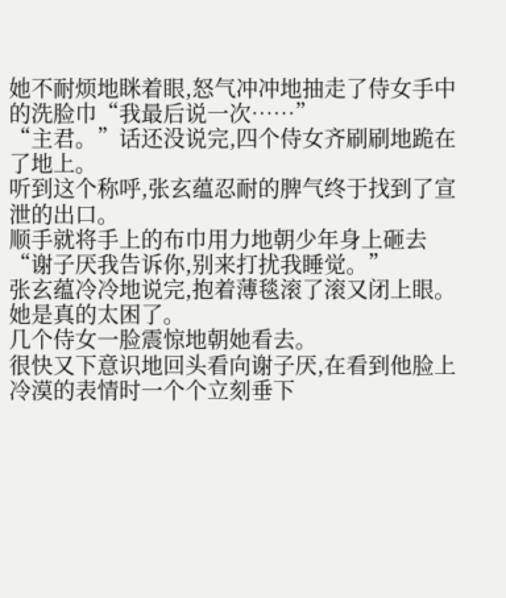她不耐烦地眯着眼,怒气冲冲地抽走了侍女手中的洗脸巾“我最后说一次……”
“主君。”话还没说完,四个侍女齐刷刷地跪在了地上。
听到这个称呼,张玄蕴忍耐的脾气终于找到了宣泄的出口。
顺手就将手上的布巾用力地朝少年身上砸去“谢子厌我告诉你,别来打扰我睡觉。”
张玄蕴冷冷地说完,抱着薄毯滚了滚又闭上眼。
她是真的太困了。
几个侍女一脸震惊地朝她看去。
很快又下意识地回头看向谢子厌,在看到他脸上冷漠的表情时一个个立刻垂下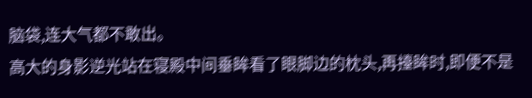脑袋,连大气都不敢出。
高大的身影逆光站在寝殿中间垂眸看了眼脚边的枕头,再擡眸时,即便不是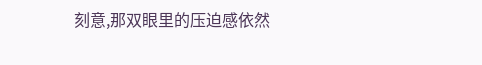刻意,那双眼里的压迫感依然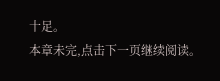十足。
本章未完,点击下一页继续阅读。